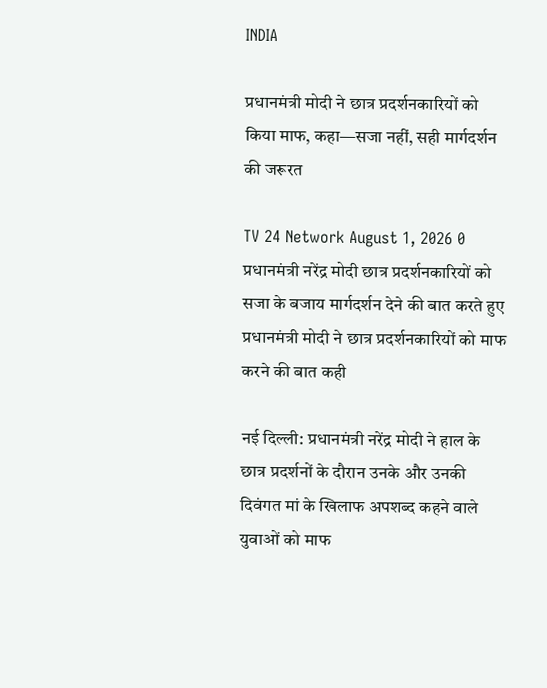INDIA

प्रधानमंत्री मोदी ने छात्र प्रदर्शनकारियों को किया माफ, कहा—सजा नहीं, सही मार्गदर्शन की जरूरत

TV 24 Network August 1, 2026 0
प्रधानमंत्री नरेंद्र मोदी छात्र प्रदर्शनकारियों को सजा के बजाय मार्गदर्शन देने की बात करते हुए
प्रधानमंत्री मोदी ने छात्र प्रदर्शनकारियों को माफ करने की बात कही

नई दिल्ली: प्रधानमंत्री नरेंद्र मोदी ने हाल के छात्र प्रदर्शनों के दौरान उनके और उनकी दिवंगत मां के खिलाफ अपशब्द कहने वाले युवाओं को माफ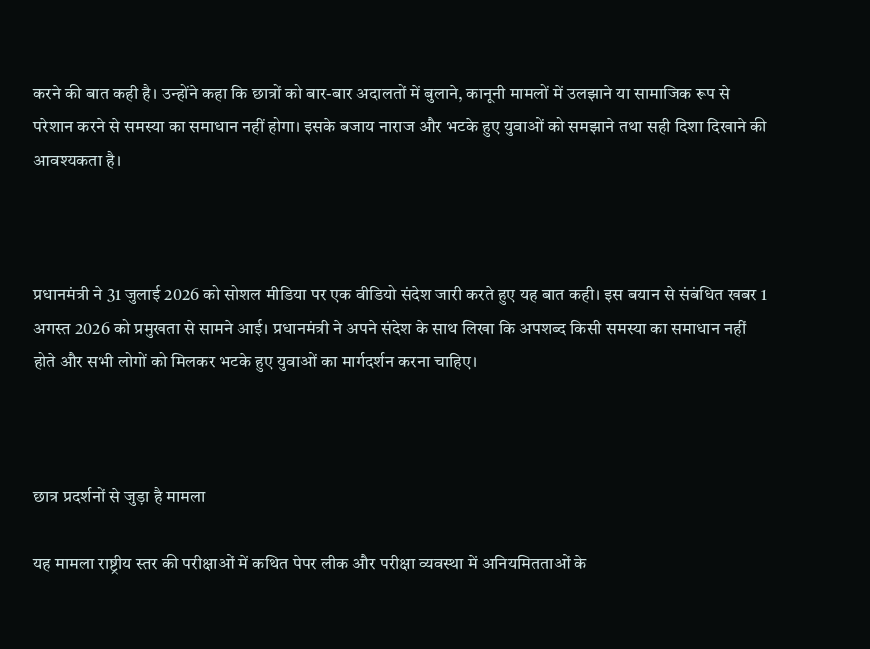करने की बात कही है। उन्होंने कहा कि छात्रों को बार-बार अदालतों में बुलाने, कानूनी मामलों में उलझाने या सामाजिक रूप से परेशान करने से समस्या का समाधान नहीं होगा। इसके बजाय नाराज और भटके हुए युवाओं को समझाने तथा सही दिशा दिखाने की आवश्यकता है।



प्रधानमंत्री ने 31 जुलाई 2026 को सोशल मीडिया पर एक वीडियो संदेश जारी करते हुए यह बात कही। इस बयान से संबंधित खबर 1 अगस्त 2026 को प्रमुखता से सामने आई। प्रधानमंत्री ने अपने संदेश के साथ लिखा कि अपशब्द किसी समस्या का समाधान नहीं होते और सभी लोगों को मिलकर भटके हुए युवाओं का मार्गदर्शन करना चाहिए।



छात्र प्रदर्शनों से जुड़ा है मामला

यह मामला राष्ट्रीय स्तर की परीक्षाओं में कथित पेपर लीक और परीक्षा व्यवस्था में अनियमितताओं के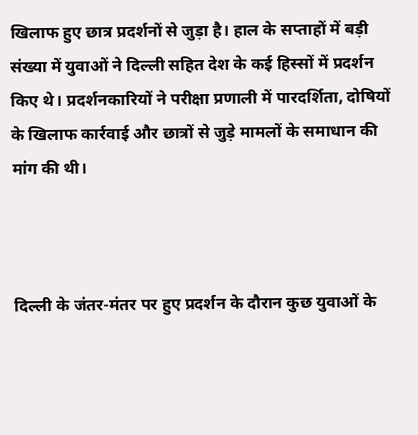खिलाफ हुए छात्र प्रदर्शनों से जुड़ा है। हाल के सप्ताहों में बड़ी संख्या में युवाओं ने दिल्ली सहित देश के कई हिस्सों में प्रदर्शन किए थे। प्रदर्शनकारियों ने परीक्षा प्रणाली में पारदर्शिता, दोषियों के खिलाफ कार्रवाई और छात्रों से जुड़े मामलों के समाधान की मांग की थी।



दिल्ली के जंतर-मंतर पर हुए प्रदर्शन के दौरान कुछ युवाओं के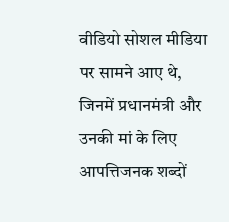वीडियो सोशल मीडिया पर सामने आए थे, जिनमें प्रधानमंत्री और उनकी मां के लिए आपत्तिजनक शब्दों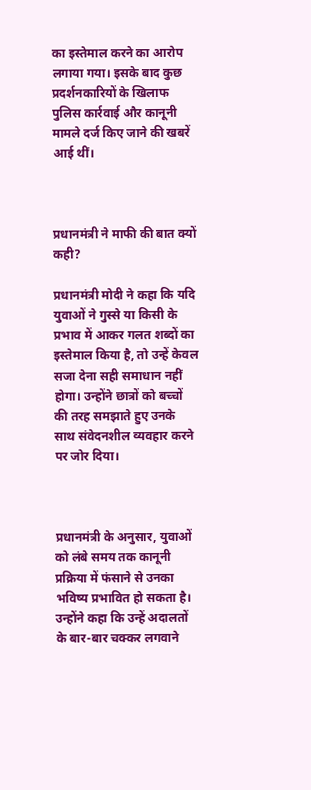का इस्तेमाल करने का आरोप लगाया गया। इसके बाद कुछ प्रदर्शनकारियों के खिलाफ पुलिस कार्रवाई और कानूनी मामले दर्ज किए जाने की खबरें आई थीं।



प्रधानमंत्री ने माफी की बात क्यों कही?

प्रधानमंत्री मोदी ने कहा कि यदि युवाओं ने गुस्से या किसी के प्रभाव में आकर गलत शब्दों का इस्तेमाल किया है, तो उन्हें केवल सजा देना सही समाधान नहीं होगा। उन्होंने छात्रों को बच्चों की तरह समझाते हुए उनके साथ संवेदनशील व्यवहार करने पर जोर दिया।



प्रधानमंत्री के अनुसार, युवाओं को लंबे समय तक कानूनी प्रक्रिया में फंसाने से उनका भविष्य प्रभावित हो सकता है। उन्होंने कहा कि उन्हें अदालतों के बार-बार चक्कर लगवाने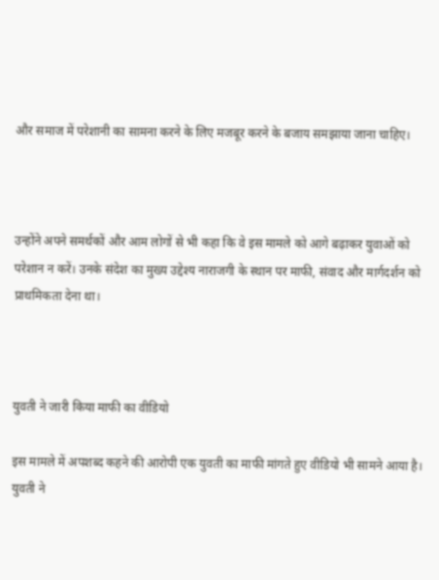और समाज में परेशानी का सामना करने के लिए मजबूर करने के बजाय समझाया जाना चाहिए।



उन्होंने अपने समर्थकों और आम लोगों से भी कहा कि वे इस मामले को आगे बढ़ाकर युवाओं को परेशान न करें। उनके संदेश का मुख्य उद्देश्य नाराजगी के स्थान पर माफी, संवाद और मार्गदर्शन को प्राथमिकता देना था।



युवती ने जारी किया माफी का वीडियो

इस मामले में अपशब्द कहने की आरोपी एक युवती का माफी मांगते हुए वीडियो भी सामने आया है। युवती ने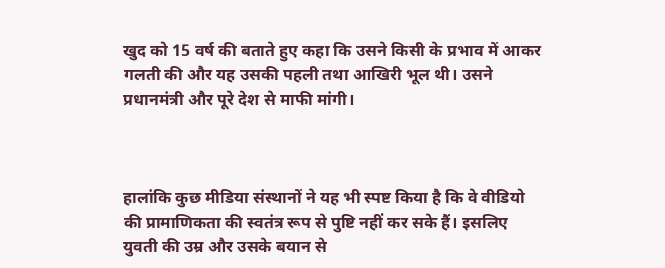खुद को 15 वर्ष की बताते हुए कहा कि उसने किसी के प्रभाव में आकर गलती की और यह उसकी पहली तथा आखिरी भूल थी। उसने प्रधानमंत्री और पूरे देश से माफी मांगी।



हालांकि कुछ मीडिया संस्थानों ने यह भी स्पष्ट किया है कि वे वीडियो की प्रामाणिकता की स्वतंत्र रूप से पुष्टि नहीं कर सके हैं। इसलिए युवती की उम्र और उसके बयान से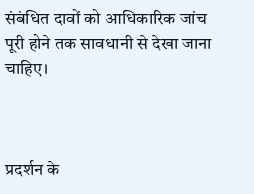संबंधित दावों को आधिकारिक जांच पूरी होने तक सावधानी से देखा जाना चाहिए।



प्रदर्शन के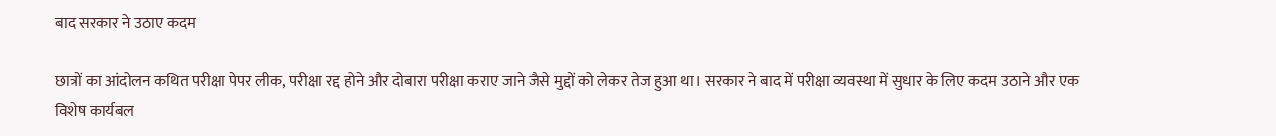बाद सरकार ने उठाए कदम

छात्रों का आंदोलन कथित परीक्षा पेपर लीक, परीक्षा रद्द होने और दोबारा परीक्षा कराए जाने जैसे मुद्दों को लेकर तेज हुआ था। सरकार ने बाद में परीक्षा व्यवस्था में सुधार के लिए कदम उठाने और एक विशेष कार्यबल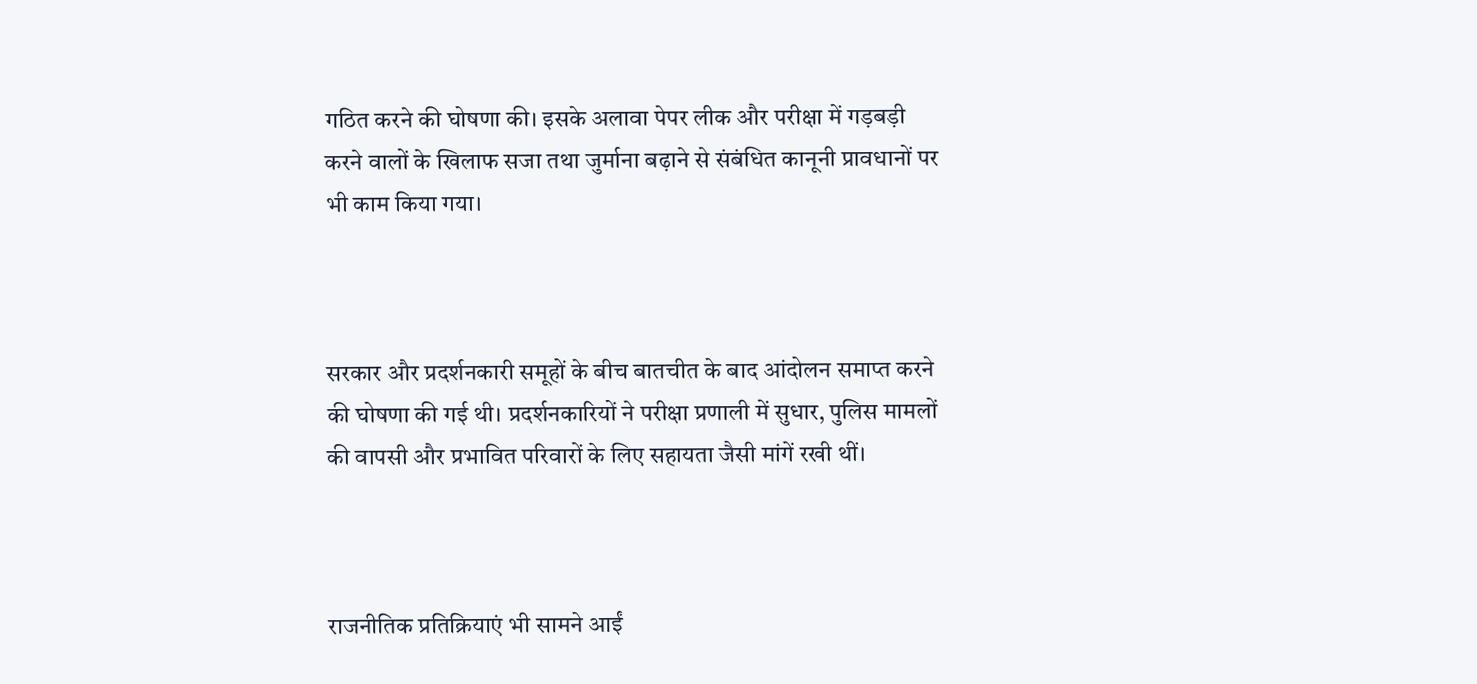गठित करने की घोषणा की। इसके अलावा पेपर लीक और परीक्षा में गड़बड़ी करने वालों के खिलाफ सजा तथा जुर्माना बढ़ाने से संबंधित कानूनी प्रावधानों पर भी काम किया गया।



सरकार और प्रदर्शनकारी समूहों के बीच बातचीत के बाद आंदोलन समाप्त करने की घोषणा की गई थी। प्रदर्शनकारियों ने परीक्षा प्रणाली में सुधार, पुलिस मामलों की वापसी और प्रभावित परिवारों के लिए सहायता जैसी मांगें रखी थीं।



राजनीतिक प्रतिक्रियाएं भी सामने आईं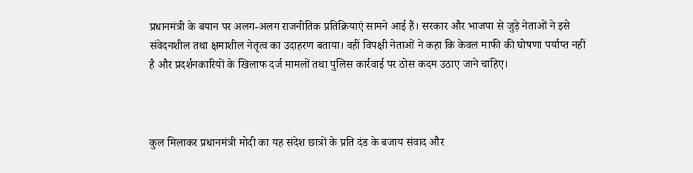प्रधानमंत्री के बयान पर अलग-अलग राजनीतिक प्रतिक्रियाएं सामने आई हैं। सरकार और भाजपा से जुड़े नेताओं ने इसे संवेदनशील तथा क्षमाशील नेतृत्व का उदाहरण बताया। वहीं विपक्षी नेताओं ने कहा कि केवल माफी की घोषणा पर्याप्त नहीं है और प्रदर्शनकारियों के खिलाफ दर्ज मामलों तथा पुलिस कार्रवाई पर ठोस कदम उठाए जाने चाहिए।



कुल मिलाकर प्रधानमंत्री मोदी का यह संदेश छात्रों के प्रति दंड के बजाय संवाद और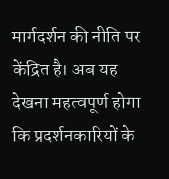मार्गदर्शन की नीति पर केंद्रित है। अब यह देखना महत्वपूर्ण होगा कि प्रदर्शनकारियों के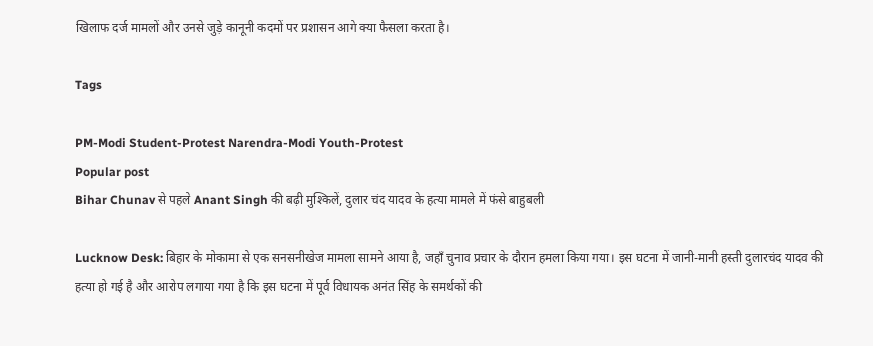खिलाफ दर्ज मामलों और उनसे जुड़े कानूनी कदमों पर प्रशासन आगे क्या फैसला करता है।

Tags

PM-Modi Student-Protest Narendra-Modi Youth-Protest
Popular post
Bihar Chunav से पहले Anant Singh की बढ़ी मुश्किलें, दुलार चंद यादव के हत्या मामले में फंसे बाहुबली

Lucknow Desk: बिहार के मोकामा से एक सनसनीखेज मामला सामने आया है, जहाँ चुनाव प्रचार के दौरान हमला किया गया। इस घटना में जानी-मानी हस्ती दुलारचंद यादव की हत्या हो गई है और आरोप लगाया गया है कि इस घटना में पूर्व विधायक अनंत सिंह के समर्थकों की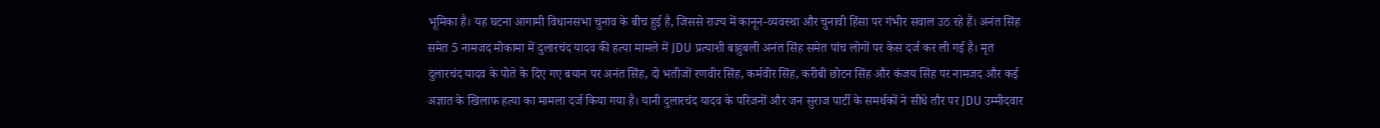भूमिका है। यह घटना आगामी विधानसभा चुनाव के बीच हुई है, जिससे राज्य में कानून-व्यवस्था और चुनावी हिंसा पर गंभीर सवाल उठ रहे हैं। अनंत सिंह समेत 5 नामजद मोकामा में दुलारचंद यादव की हत्या मामले में JDU प्रत्याशी बाहुबली अनंत सिंह समेत पांच लोगों पर केस दर्ज कर ली गई है। मृत दुलारचंद यादव के पोते के दिए गए बयान पर अनंत सिंह, दो भतीजों रणवीर सिंह, कर्मवीर सिंह, करीबी छोटन सिंह और कंजय सिंह पर नामजद और कई अज्ञात के खिलाफ हत्या का मामला दर्ज किया गया है। यानी दुलारचंद यादव के परिजनों और जन सुराज पार्टी के समर्थकों ने सीधे तौर पर JDU उम्मीदवार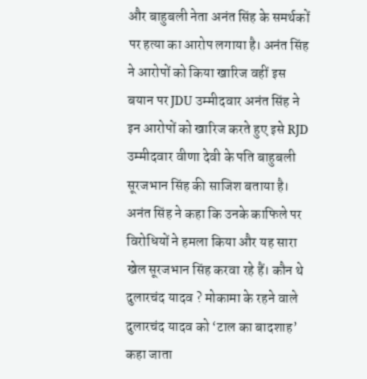और बाहुबली नेता अनंत सिंह के समर्थकों पर हत्या का आरोप लगाया है। अनंत सिंह ने आरोपों को किया खारिज वहीं इस बयान पर JDU उम्मीदवार अनंत सिंह ने इन आरोपों को खारिज करते हुए इसे RJD उम्मीदवार वीणा देवी के पति बाहुबली सूरजभान सिंह की साजिश बताया है। अनंत सिंह ने कहा कि उनके काफिले पर विरोधियों ने हमला किया और यह सारा खेल सूरजभान सिंह करवा रहे हैं। कौन थे दुलारचंद यादव ? मोकामा के रहने वाले दुलारचंद यादव को ‘टाल का बादशाह’ कहा जाता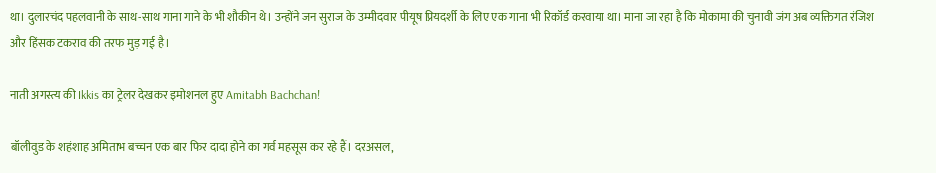था। दुलारचंद पहलवानी के साथ-साथ गाना गाने के भी शौकीन थे। उन्होंने जन सुराज के उम्मीदवार पीयूष प्रियदर्शी के लिए एक गाना भी रिकॉर्ड करवाया था। माना जा रहा है कि मोकामा की चुनावी जंग अब व्यक्तिगत रंजिश और हिंसक टकराव की तरफ मुड़ गई है।

नाती अगस्त्य की Ikkis का ट्रेलर देखकर इमोशनल हुए Amitabh Bachchan!

बॉलीवुड के शहंशाह अमिताभ बच्चन एक बार फिर दादा होने का गर्व महसूस कर रहे हैं। दरअसल,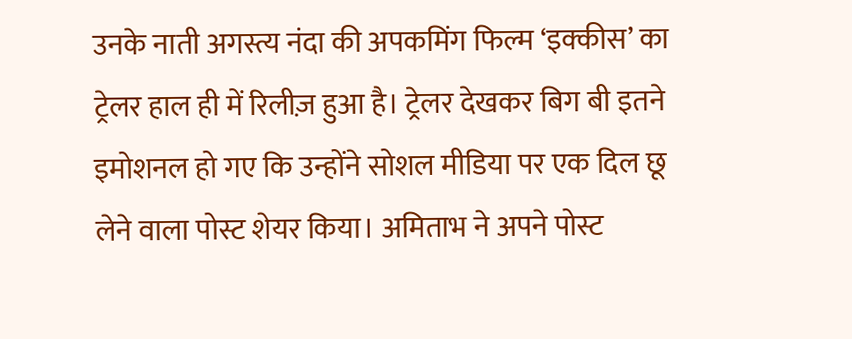उनके नाती अगस्त्य नंदा की अपकमिंग फिल्म ‘इक्कीस’ का ट्रेलर हाल ही में रिलीज़ हुआ है। ट्रेलर देखकर बिग बी इतने इमोशनल हो गए कि उन्होंने सोशल मीडिया पर एक दिल छू लेने वाला पोस्ट शेयर किया। अमिताभ ने अपने पोस्ट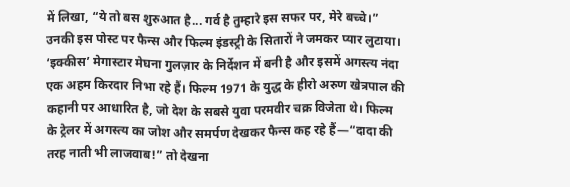में लिखा, “ये तो बस शुरुआत है... गर्व है तुम्हारे इस सफर पर, मेरे बच्चे।” उनकी इस पोस्ट पर फैन्स और फिल्म इंडस्ट्री के सितारों ने जमकर प्यार लुटाया। ‘इक्कीस’ मेगास्टार मेघना गुलज़ार के निर्देशन में बनी है और इसमें अगस्त्य नंदा एक अहम किरदार निभा रहे हैं। फिल्म 1971 के युद्ध के हीरो अरुण खेत्रपाल की कहानी पर आधारित है, जो देश के सबसे युवा परमवीर चक्र विजेता थे। फिल्म के ट्रेलर में अगस्त्य का जोश और समर्पण देखकर फैन्स कह रहे हैं—“दादा की तरह नाती भी लाजवाब!” तो देखना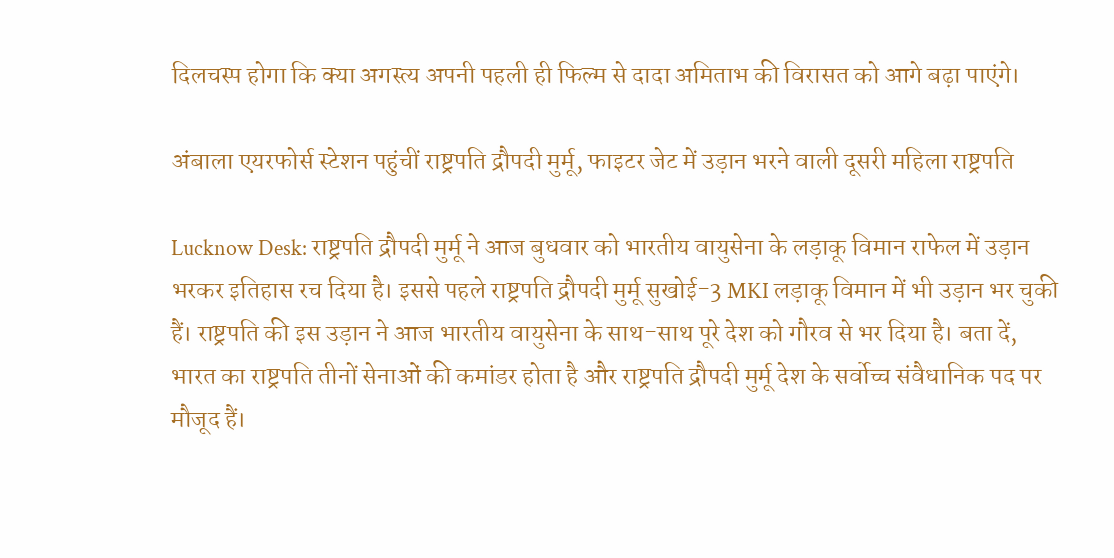दिलचस्प होगा कि क्या अगस्त्य अपनी पहली ही फिल्म से दादा अमिताभ की विरासत को आगे बढ़ा पाएंगे।

अंबाला एयरफोर्स स्टेशन पहुंचीं राष्ट्रपति द्रौपदी मुर्मू, फाइटर जेट में उड़ान भरने वाली दूसरी महिला राष्ट्रपति

Lucknow Desk: राष्ट्रपति द्रौपदी मुर्मू ने आज बुधवार को भारतीय वायुसेना के लड़ाकू विमान राफेल में उड़ान भरकर इतिहास रच दिया है। इससे पहले राष्ट्रपति द्रौपदी मुर्मू सुखोई-3 MKI लड़ाकू विमान में भी उड़ान भर चुकी हैं। राष्ट्रपति की इस उड़ान ने आज भारतीय वायुसेना के साथ-साथ पूरे देश को गौरव से भर दिया है। बता दें, भारत का राष्ट्रपति तीनों सेनाओं की कमांडर होता है और राष्ट्रपति द्रौपदी मुर्मू देश के सर्वोच्च संवैधानिक पद पर मौजूद हैं।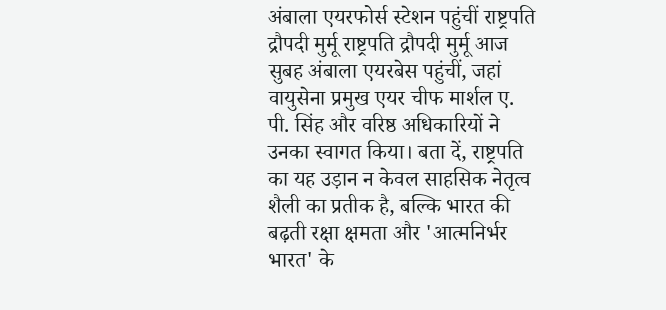अंबाला एयरफोर्स स्टेशन पहुंचीं राष्ट्रपति द्रौपदी मुर्मू राष्ट्रपति द्रौपदी मुर्मू आज सुबह अंबाला एयरबेस पहुंचीं, जहां वायुसेना प्रमुख एयर चीफ मार्शल ए. पी. सिंह और वरिष्ठ अधिकारियों ने उनका स्वागत किया। बता दें, राष्ट्रपति का यह उड़ान न केवल साहसिक नेतृत्व शैली का प्रतीक है, बल्कि भारत की बढ़ती रक्षा क्षमता और 'आत्मनिर्भर भारत' के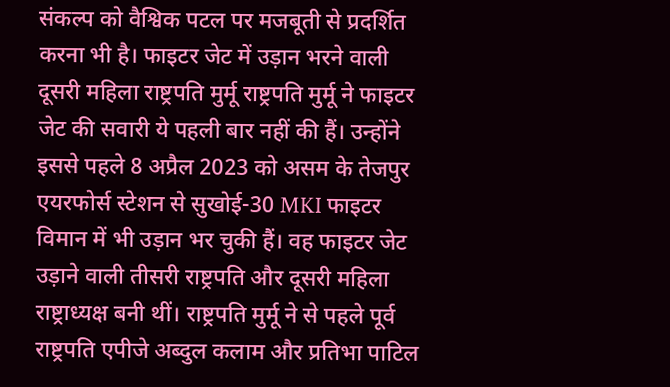संकल्प को वैश्विक पटल पर मजबूती से प्रदर्शित करना भी है। फाइटर जेट में उड़ान भरने वाली दूसरी महिला राष्ट्रपति मुर्मू राष्ट्रपति मुर्मू ने फाइटर जेट की सवारी ये पहली बार नहीं की हैं। उन्होंने इससे पहले 8 अप्रैल 2023 को असम के तेजपुर एयरफोर्स स्टेशन से सुखोई-30 MKI फाइटर विमान में भी उड़ान भर चुकी हैं। वह फाइटर जेट उड़ाने वाली तीसरी राष्ट्रपति और दूसरी महिला राष्ट्राध्यक्ष बनी थीं। राष्ट्रपति मुर्मू ने से पहले पूर्व राष्ट्रपति एपीजे अब्दुल कलाम और प्रतिभा पाटिल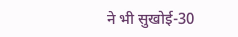ने भी सुखोई-30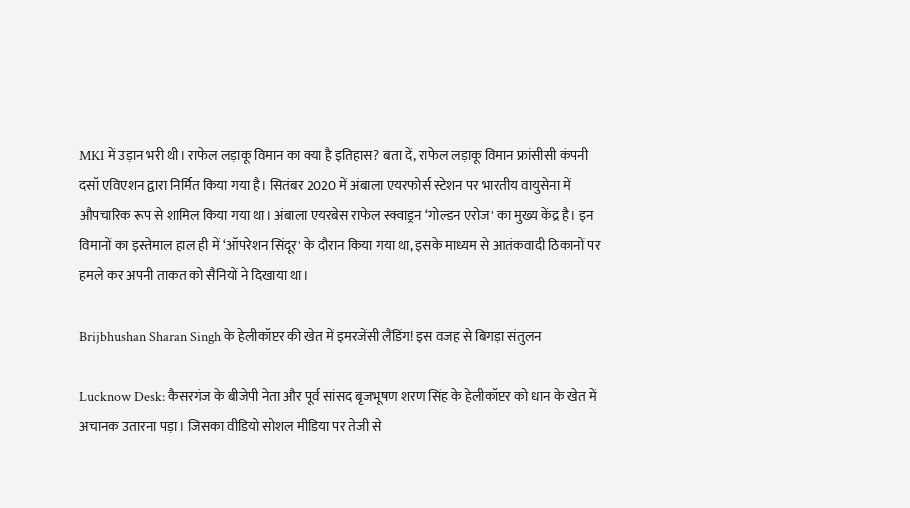MKI में उड़ान भरी थी। राफेल लड़ाकू विमान का क्या है इतिहास? बता दें, राफेल लड़ाकू विमान फ्रांसीसी कंपनी दसॉ एविएशन द्वारा निर्मित किया गया है। सितंबर 2020 में अंबाला एयरफोर्स स्टेशन पर भारतीय वायुसेना में औपचारिक रूप से शामिल किया गया था। अंबाला एयरबेस राफेल स्क्वाड्रन ‘गोल्डन एरोज' का मुख्य केंद्र है। इन विमानों का इस्तेमाल हाल ही में ‘ऑपरेशन सिंदूर' के दौरान किया गया था, इसके माध्यम से आतंकवादी ठिकानों पर हमले कर अपनी ताकत को सैनियों ने दिखाया था।

Brijbhushan Sharan Singh के हेलीकॉप्टर की खेत में इमरजेंसी लैंडिंग! इस वजह से बिगड़ा संतुलन

Lucknow Desk: कैसरगंज के बीजेपी नेता और पूर्व सांसद बृजभूषण शरण सिंह के हेलीकॉप्टर को धान के खेत में अचानक उतारना पड़ा। जिसका वीडियो सोशल मीडिया पर तेजी से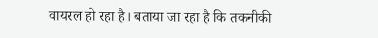वायरल हो रहा है। बताया जा रहा है कि तकनीकी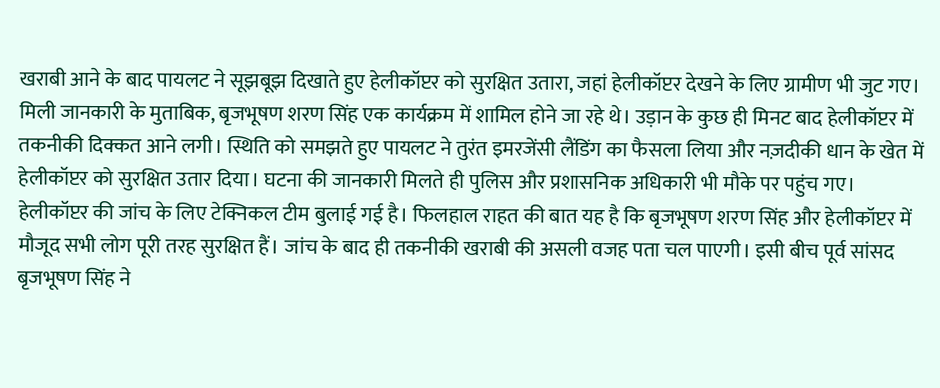खराबी आने के बाद पायलट ने सूझबूझ दिखाते हुए हेलीकॉप्टर को सुरक्षित उतारा, जहां हेलीकॉप्टर देखने के लिए ग्रामीण भी जुट गए। मिली जानकारी के मुताबिक, बृजभूषण शरण सिंह एक कार्यक्रम में शामिल होने जा रहे थे। उड़ान के कुछ ही मिनट बाद हेलीकॉप्टर में तकनीकी दिक्कत आने लगी। स्थिति को समझते हुए पायलट ने तुरंत इमरजेंसी लैंडिंग का फैसला लिया और नज़दीकी धान के खेत में हेलीकॉप्टर को सुरक्षित उतार दिया। घटना की जानकारी मिलते ही पुलिस और प्रशासनिक अधिकारी भी मौके पर पहुंच गए। हेलीकॉप्टर की जांच के लिए टेक्निकल टीम बुलाई गई है। फिलहाल राहत की बात यह है कि बृजभूषण शरण सिंह और हेलीकॉप्टर में मौजूद सभी लोग पूरी तरह सुरक्षित हैं। जांच के बाद ही तकनीकी खराबी की असली वजह पता चल पाएगी। इसी बीच पूर्व सांसद बृजभूषण सिंह ने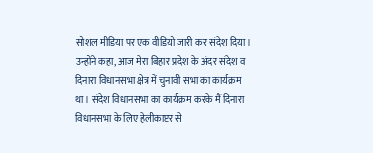सोशल मीडिया पर एक वीडियो जारी कर संदेश दिया। उन्होंने कहा, आज मेरा बिहार प्रदेश के अंदर संदेश व दिनारा विधानसभा क्षेत्र में चुनावी सभा का कार्यक्रम था। संदेश विधानसभा का कार्यक्रम करके मैं दिनारा विधानसभा के लिए हेलीकाप्टर से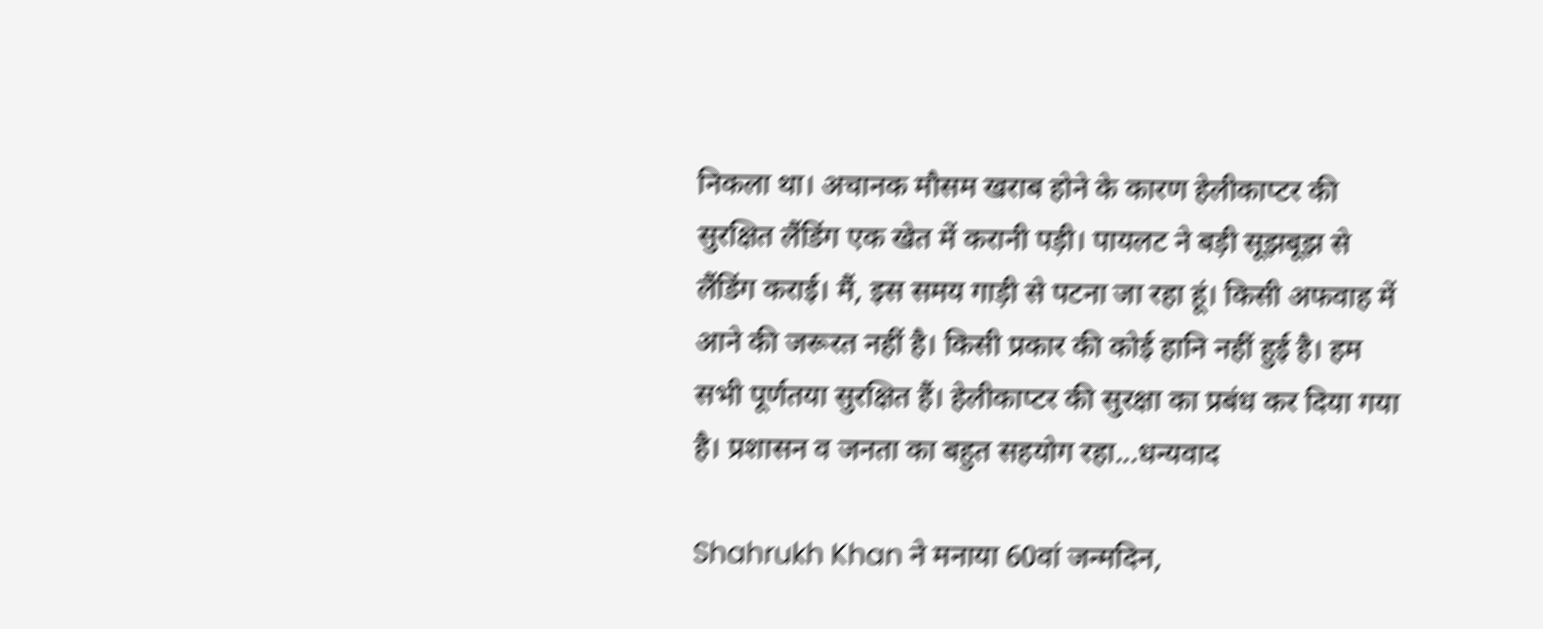निकला था। अचानक मौसम खराब होने के कारण हेलीकाप्टर की सुरक्षित लैंडिंग एक खेत में करानी पड़ी। पायलट ने बड़ी सूझबूझ से लैंडिंग कराई। मैं, इस समय गाड़ी से पटना जा रहा हूं। किसी अफवाह में आने की जरूरत नहीं है। किसी प्रकार की कोई हानि नहीं हुई है। हम सभी पूर्णतया सुरक्षित हैं। हेलीकाप्टर की सुरक्षा का प्रबंध कर दिया गया है। प्रशासन व जनता का बहुत सहयोग रहा...धन्यवाद

Shahrukh Khan ने मनाया 60वां जन्मदिन,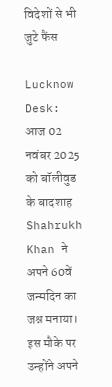विदेशों से भी जुटे फैंस

Lucknow Desk: आज 02 नवंबर 2025 को बॉलीवुड के बादशाह Shahrukh Khan ने अपने 60वें जन्मदिन का जश्न मनाया। इस मौके पर उन्होंने अपने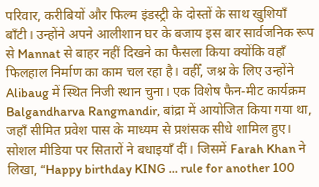परिवार, करीबियों और फिल्म इंडस्ट्री के दोस्तों के साथ खुशियाँ बाँटी। उन्होंने अपने आलीशान घर के बजाय इस बार सार्वजनिक रूप से Mannat से बाहर नहीं दिखने का फैसला किया क्योंकि वहाँ फिलहाल निर्माण का काम चल रहा है। वहीँ, जश्न के लिए उन्होंने Alibaug में स्थित निजी स्थान चुना। एक विशेष फैन-मीट कार्यक्रम Balgandharva Rangmandir, बांद्रा में आयोजित किया गया था, जहाँ सीमित प्रवेश पास के माध्यम से प्रशंसक सीधे शामिल हुए। सोशल मीडिया पर सितारों ने बधाइयाँ दीं। जिसमें Farah Khan ने लिखा, “Happy birthday KING … rule for another 100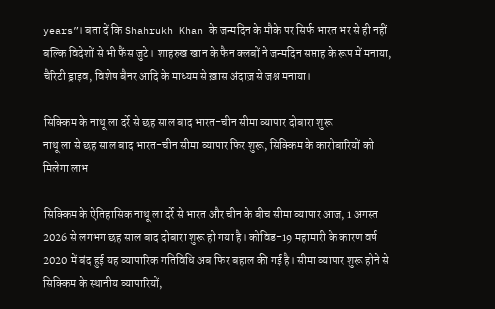years”। बता दें कि Shahrukh Khan के जन्मदिन के मौके पर सिर्फ भारत भर से ही नहीं बल्कि विदेशों से भी फैंस जुटे। शाहरुख खान के फैन क्लबों ने जन्मदिन सप्ताह के रूप में मनाया, चैरिटी ड्राइव, विशेष बैनर आदि के माध्यम से ख़ास अंदाज़ से जश्न मनाया।

सिक्किम के नाथू ला दर्रे से छह साल बाद भारत-चीन सीमा व्यापार दोबारा शुरू
नाथू ला से छह साल बाद भारत-चीन सीमा व्यापार फिर शुरू, सिक्किम के कारोबारियों को मिलेगा लाभ

सिक्किम के ऐतिहासिक नाथू ला दर्रे से भारत और चीन के बीच सीमा व्यापार आज, 1 अगस्त 2026 से लगभग छह साल बाद दोबारा शुरू हो गया है। कोविड-19 महामारी के कारण वर्ष 2020 में बंद हुई यह व्यापारिक गतिविधि अब फिर बहाल की गई है। सीमा व्यापार शुरू होने से सिक्किम के स्थानीय व्यापारियों,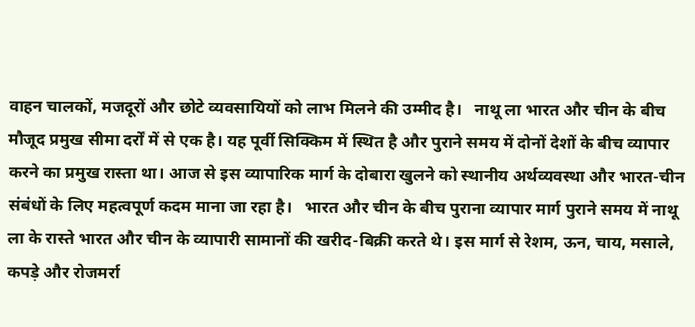वाहन चालकों, मजदूरों और छोटे व्यवसायियों को लाभ मिलने की उम्मीद है।   नाथू ला भारत और चीन के बीच मौजूद प्रमुख सीमा दर्रों में से एक है। यह पूर्वी सिक्किम में स्थित है और पुराने समय में दोनों देशों के बीच व्यापार करने का प्रमुख रास्ता था। आज से इस व्यापारिक मार्ग के दोबारा खुलने को स्थानीय अर्थव्यवस्था और भारत-चीन संबंधों के लिए महत्वपूर्ण कदम माना जा रहा है।   भारत और चीन के बीच पुराना व्यापार मार्ग पुराने समय में नाथू ला के रास्ते भारत और चीन के व्यापारी सामानों की खरीद-बिक्री करते थे। इस मार्ग से रेशम, ऊन, चाय, मसाले, कपड़े और रोजमर्रा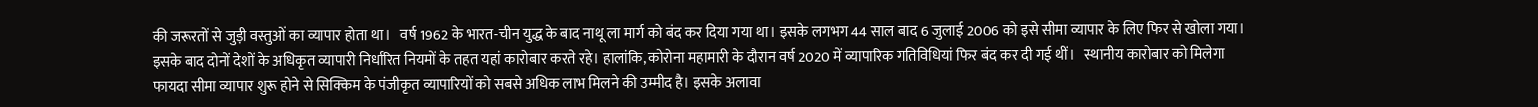की जरूरतों से जुड़ी वस्तुओं का व्यापार होता था।   वर्ष 1962 के भारत-चीन युद्ध के बाद नाथू ला मार्ग को बंद कर दिया गया था। इसके लगभग 44 साल बाद 6 जुलाई 2006 को इसे सीमा व्यापार के लिए फिर से खोला गया। इसके बाद दोनों देशों के अधिकृत व्यापारी निर्धारित नियमों के तहत यहां कारोबार करते रहे। हालांकि, कोरोना महामारी के दौरान वर्ष 2020 में व्यापारिक गतिविधियां फिर बंद कर दी गई थीं।   स्थानीय कारोबार को मिलेगा फायदा सीमा व्यापार शुरू होने से सिक्किम के पंजीकृत व्यापारियों को सबसे अधिक लाभ मिलने की उम्मीद है। इसके अलावा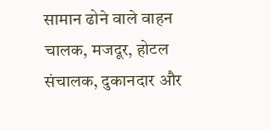सामान ढोने वाले वाहन चालक, मजदूर, होटल संचालक, दुकानदार और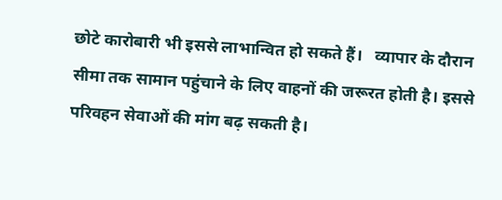छोटे कारोबारी भी इससे लाभान्वित हो सकते हैं।   व्यापार के दौरान सीमा तक सामान पहुंचाने के लिए वाहनों की जरूरत होती है। इससे परिवहन सेवाओं की मांग बढ़ सकती है।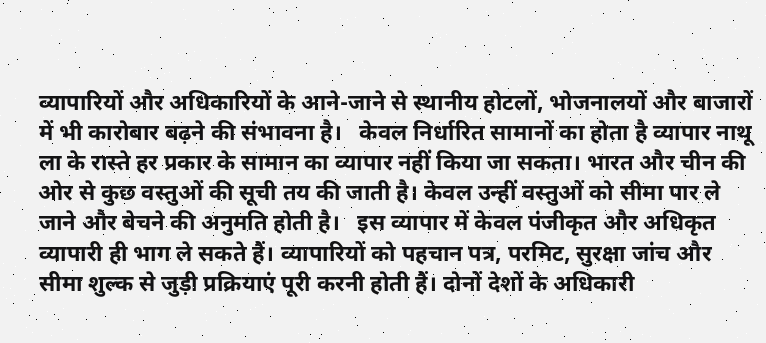व्यापारियों और अधिकारियों के आने-जाने से स्थानीय होटलों, भोजनालयों और बाजारों में भी कारोबार बढ़ने की संभावना है।   केवल निर्धारित सामानों का होता है व्यापार नाथू ला के रास्ते हर प्रकार के सामान का व्यापार नहीं किया जा सकता। भारत और चीन की ओर से कुछ वस्तुओं की सूची तय की जाती है। केवल उन्हीं वस्तुओं को सीमा पार ले जाने और बेचने की अनुमति होती है।   इस व्यापार में केवल पंजीकृत और अधिकृत व्यापारी ही भाग ले सकते हैं। व्यापारियों को पहचान पत्र, परमिट, सुरक्षा जांच और सीमा शुल्क से जुड़ी प्रक्रियाएं पूरी करनी होती हैं। दोनों देशों के अधिकारी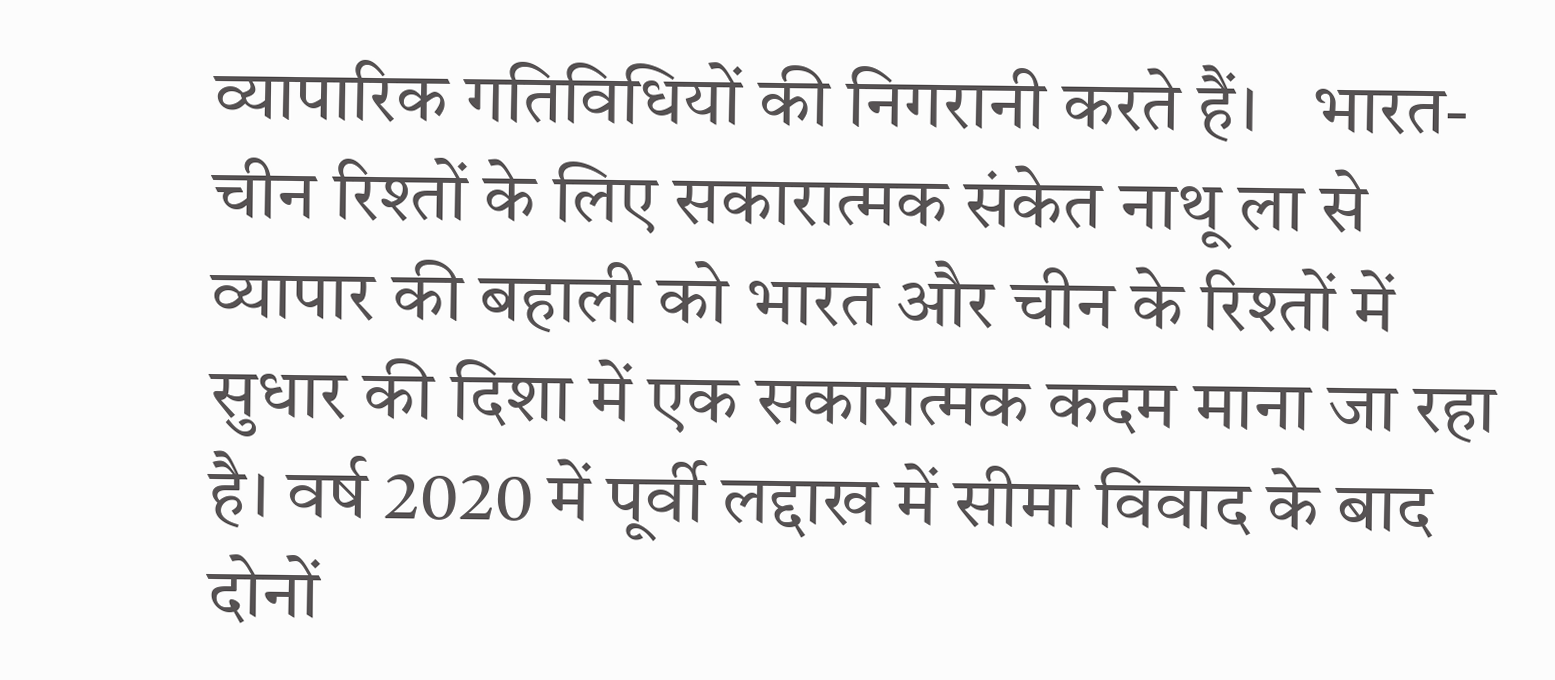व्यापारिक गतिविधियों की निगरानी करते हैं।   भारत-चीन रिश्तों के लिए सकारात्मक संकेत नाथू ला से व्यापार की बहाली को भारत और चीन के रिश्तों में सुधार की दिशा में एक सकारात्मक कदम माना जा रहा है। वर्ष 2020 में पूर्वी लद्दाख में सीमा विवाद के बाद दोनों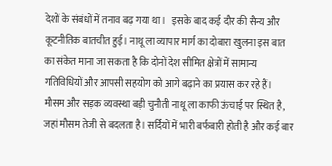देशों के संबंधों में तनाव बढ़ गया था।   इसके बाद कई दौर की सैन्य और कूटनीतिक बातचीत हुई। नाथू ला व्यापार मार्ग का दोबारा खुलना इस बात का संकेत माना जा सकता है कि दोनों देश सीमित क्षेत्रों में सामान्य गतिविधियों और आपसी सहयोग को आगे बढ़ाने का प्रयास कर रहे हैं।   मौसम और सड़क व्यवस्था बड़ी चुनौती नाथू ला काफी ऊंचाई पर स्थित है, जहां मौसम तेजी से बदलता है। सर्दियों में भारी बर्फबारी होती है और कई बार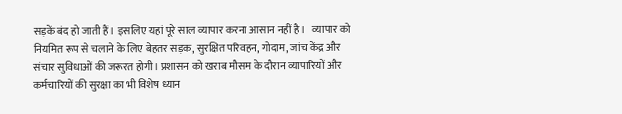सड़कें बंद हो जाती हैं। इसलिए यहां पूरे साल व्यापार करना आसान नहीं है।   व्यापार को नियमित रूप से चलाने के लिए बेहतर सड़क, सुरक्षित परिवहन, गोदाम, जांच केंद्र और संचार सुविधाओं की जरूरत होगी। प्रशासन को खराब मौसम के दौरान व्यापारियों और कर्मचारियों की सुरक्षा का भी विशेष ध्यान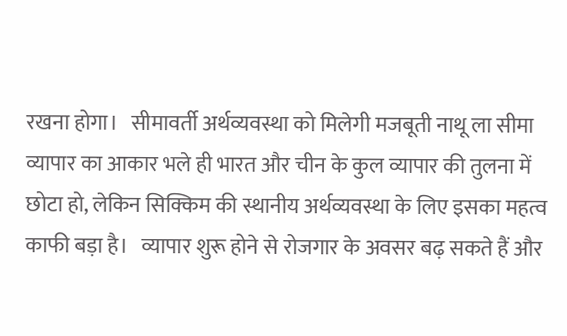रखना होगा।   सीमावर्ती अर्थव्यवस्था को मिलेगी मजबूती नाथू ला सीमा व्यापार का आकार भले ही भारत और चीन के कुल व्यापार की तुलना में छोटा हो, लेकिन सिक्किम की स्थानीय अर्थव्यवस्था के लिए इसका महत्व काफी बड़ा है।   व्यापार शुरू होने से रोजगार के अवसर बढ़ सकते हैं और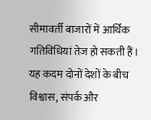सीमावर्ती बाजारों में आर्थिक गतिविधियां तेज हो सकती हैं। यह कदम दोनों देशों के बीच विश्वास, संपर्क और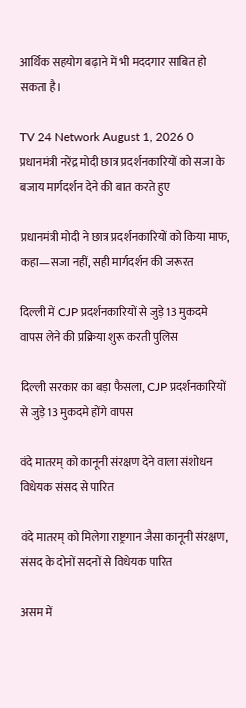आर्थिक सहयोग बढ़ाने में भी मददगार साबित हो सकता है।

TV 24 Network August 1, 2026 0
प्रधानमंत्री नरेंद्र मोदी छात्र प्रदर्शनकारियों को सजा के बजाय मार्गदर्शन देने की बात करते हुए

प्रधानमंत्री मोदी ने छात्र प्रदर्शनकारियों को किया माफ, कहा—सजा नहीं, सही मार्गदर्शन की जरूरत

दिल्ली में CJP प्रदर्शनकारियों से जुड़े 13 मुकदमे वापस लेने की प्रक्रिया शुरू करती पुलिस

दिल्ली सरकार का बड़ा फैसला, CJP प्रदर्शनकारियों से जुड़े 13 मुकदमे होंगे वापस

वंदे मातरम् को कानूनी संरक्षण देने वाला संशोधन विधेयक संसद से पारित

वंदे मातरम् को मिलेगा राष्ट्रगान जैसा कानूनी संरक्षण, संसद के दोनों सदनों से विधेयक पारित

असम में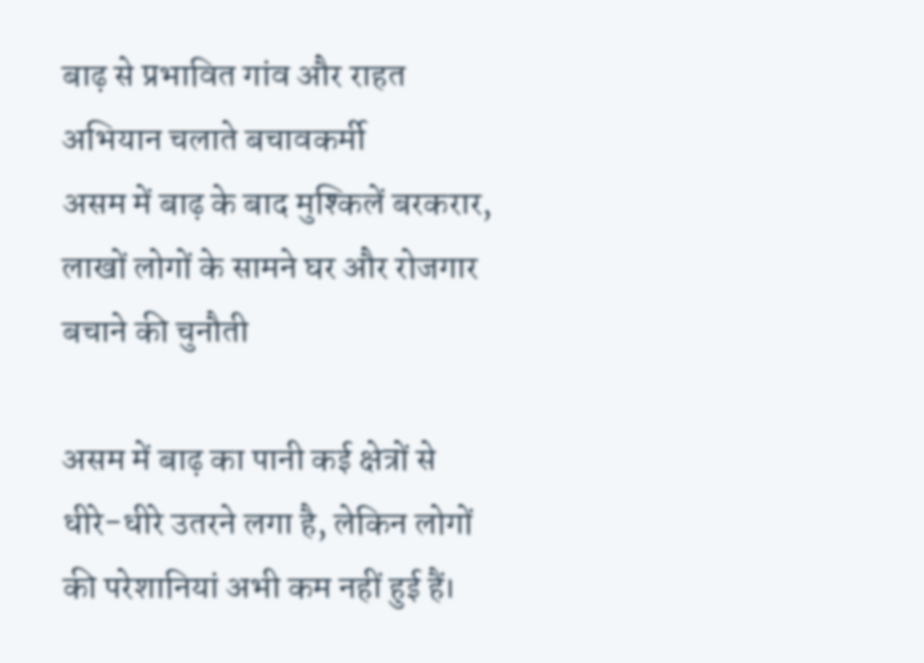बाढ़ से प्रभावित गांव और राहत अभियान चलाते बचावकर्मी
असम में बाढ़ के बाद मुश्किलें बरकरार, लाखों लोगों के सामने घर और रोजगार बचाने की चुनौती

असम में बाढ़ का पानी कई क्षेत्रों से धीरे-धीरे उतरने लगा है, लेकिन लोगों की परेशानियां अभी कम नहीं हुई हैं।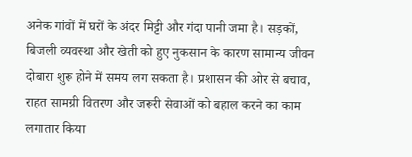अनेक गांवों में घरों के अंदर मिट्टी और गंदा पानी जमा है। सड़कों, बिजली व्यवस्था और खेती को हुए नुकसान के कारण सामान्य जीवन दोबारा शुरू होने में समय लग सकता है। प्रशासन की ओर से बचाव, राहत सामग्री वितरण और जरूरी सेवाओं को बहाल करने का काम लगातार किया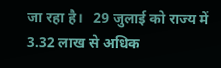जा रहा है।   29 जुलाई को राज्य में 3.32 लाख से अधिक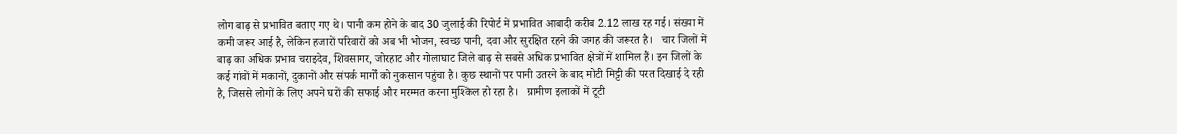लोग बाढ़ से प्रभावित बताए गए थे। पानी कम होने के बाद 30 जुलाई की रिपोर्ट में प्रभावित आबादी करीब 2.12 लाख रह गई। संख्या में कमी जरूर आई है, लेकिन हजारों परिवारों को अब भी भोजन, स्वच्छ पानी, दवा और सुरक्षित रहने की जगह की जरूरत है।   चार जिलों में बाढ़ का अधिक प्रभाव चराइदेव, शिवसागर, जोरहाट और गोलाघाट जिले बाढ़ से सबसे अधिक प्रभावित क्षेत्रों में शामिल हैं। इन जिलों के कई गांवों में मकानों, दुकानों और संपर्क मार्गों को नुकसान पहुंचा है। कुछ स्थानों पर पानी उतरने के बाद मोटी मिट्टी की परत दिखाई दे रही है, जिससे लोगों के लिए अपने घरों की सफाई और मरम्मत करना मुश्किल हो रहा है।   ग्रामीण इलाकों में टूटी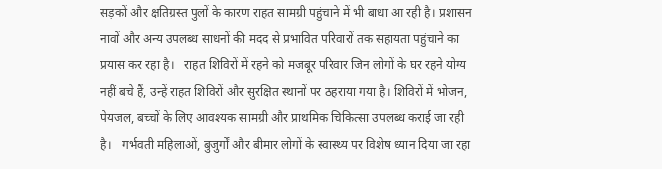सड़कों और क्षतिग्रस्त पुलों के कारण राहत सामग्री पहुंचाने में भी बाधा आ रही है। प्रशासन नावों और अन्य उपलब्ध साधनों की मदद से प्रभावित परिवारों तक सहायता पहुंचाने का प्रयास कर रहा है।   राहत शिविरों में रहने को मजबूर परिवार जिन लोगों के घर रहने योग्य नहीं बचे हैं, उन्हें राहत शिविरों और सुरक्षित स्थानों पर ठहराया गया है। शिविरों में भोजन, पेयजल, बच्चों के लिए आवश्यक सामग्री और प्राथमिक चिकित्सा उपलब्ध कराई जा रही है।   गर्भवती महिलाओं, बुजुर्गों और बीमार लोगों के स्वास्थ्य पर विशेष ध्यान दिया जा रहा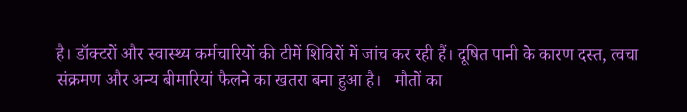है। डॉक्टरों और स्वास्थ्य कर्मचारियों की टीमें शिविरों में जांच कर रही हैं। दूषित पानी के कारण दस्त, त्वचा संक्रमण और अन्य बीमारियां फैलने का खतरा बना हुआ है।   मौतों का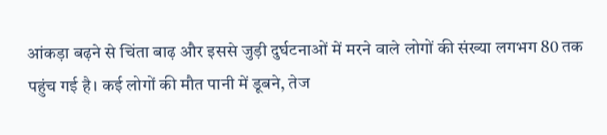आंकड़ा बढ़ने से चिंता बाढ़ और इससे जुड़ी दुर्घटनाओं में मरने वाले लोगों की संख्या लगभग 80 तक पहुंच गई है। कई लोगों की मौत पानी में डूबने, तेज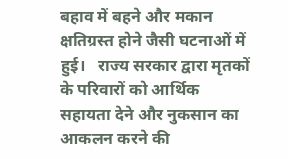बहाव में बहने और मकान क्षतिग्रस्त होने जैसी घटनाओं में हुई।   राज्य सरकार द्वारा मृतकों के परिवारों को आर्थिक सहायता देने और नुकसान का आकलन करने की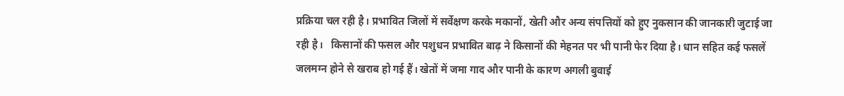प्रक्रिया चल रही है। प्रभावित जिलों में सर्वेक्षण करके मकानों, खेती और अन्य संपत्तियों को हुए नुकसान की जानकारी जुटाई जा रही है।   किसानों की फसल और पशुधन प्रभावित बाढ़ ने किसानों की मेहनत पर भी पानी फेर दिया है। धान सहित कई फसलें जलमग्न होने से खराब हो गई हैं। खेतों में जमा गाद और पानी के कारण अगली बुवाई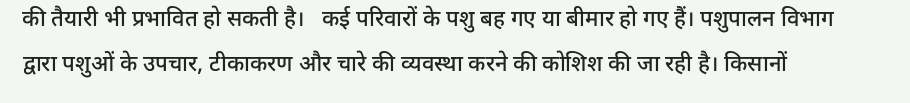की तैयारी भी प्रभावित हो सकती है।   कई परिवारों के पशु बह गए या बीमार हो गए हैं। पशुपालन विभाग द्वारा पशुओं के उपचार, टीकाकरण और चारे की व्यवस्था करने की कोशिश की जा रही है। किसानों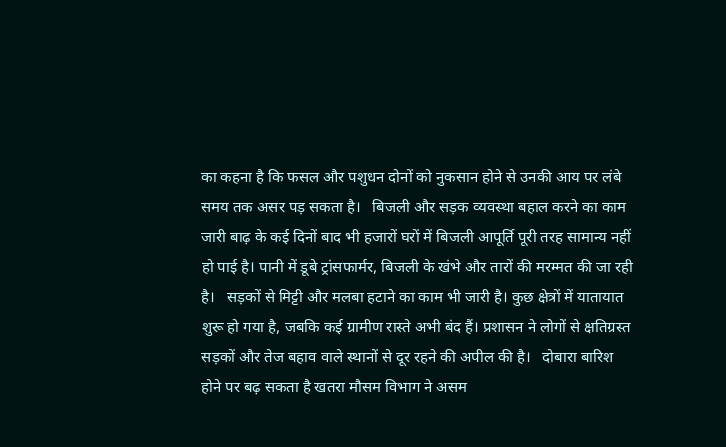का कहना है कि फसल और पशुधन दोनों को नुकसान होने से उनकी आय पर लंबे समय तक असर पड़ सकता है।   बिजली और सड़क व्यवस्था बहाल करने का काम जारी बाढ़ के कई दिनों बाद भी हजारों घरों में बिजली आपूर्ति पूरी तरह सामान्य नहीं हो पाई है। पानी में डूबे ट्रांसफार्मर, बिजली के खंभे और तारों की मरम्मत की जा रही है।   सड़कों से मिट्टी और मलबा हटाने का काम भी जारी है। कुछ क्षेत्रों में यातायात शुरू हो गया है, जबकि कई ग्रामीण रास्ते अभी बंद हैं। प्रशासन ने लोगों से क्षतिग्रस्त सड़कों और तेज बहाव वाले स्थानों से दूर रहने की अपील की है।   दोबारा बारिश होने पर बढ़ सकता है खतरा मौसम विभाग ने असम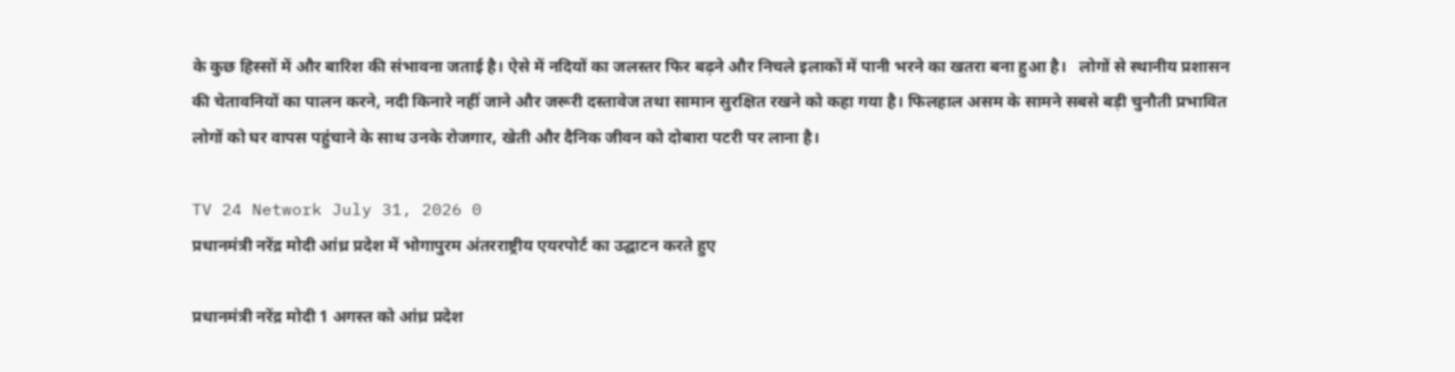के कुछ हिस्सों में और बारिश की संभावना जताई है। ऐसे में नदियों का जलस्तर फिर बढ़ने और निचले इलाकों में पानी भरने का खतरा बना हुआ है।   लोगों से स्थानीय प्रशासन की चेतावनियों का पालन करने, नदी किनारे नहीं जाने और जरूरी दस्तावेज तथा सामान सुरक्षित रखने को कहा गया है। फिलहाल असम के सामने सबसे बड़ी चुनौती प्रभावित लोगों को घर वापस पहुंचाने के साथ उनके रोजगार, खेती और दैनिक जीवन को दोबारा पटरी पर लाना है।

TV 24 Network July 31, 2026 0
प्रधानमंत्री नरेंद्र मोदी आंध्र प्रदेश में भोगापुरम अंतरराष्ट्रीय एयरपोर्ट का उद्घाटन करते हुए

प्रधानमंत्री नरेंद्र मोदी 1 अगस्त को आंध्र प्रदेश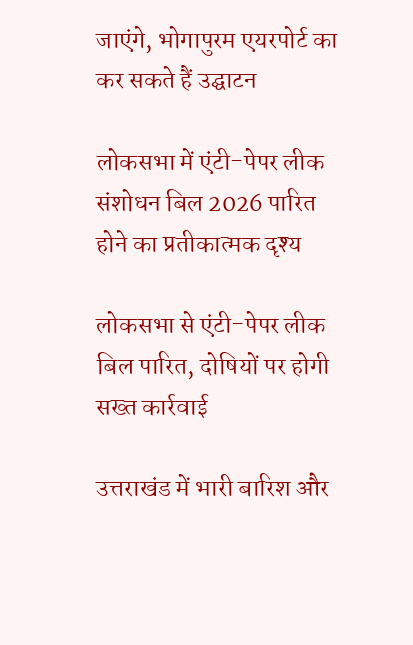जाएंगे, भोगापुरम एयरपोर्ट का कर सकते हैं उद्घाटन

लोकसभा में एंटी-पेपर लीक संशोधन बिल 2026 पारित होने का प्रतीकात्मक दृश्य

लोकसभा से एंटी-पेपर लीक बिल पारित, दोषियों पर होगी सख्त कार्रवाई

उत्तराखंड में भारी बारिश और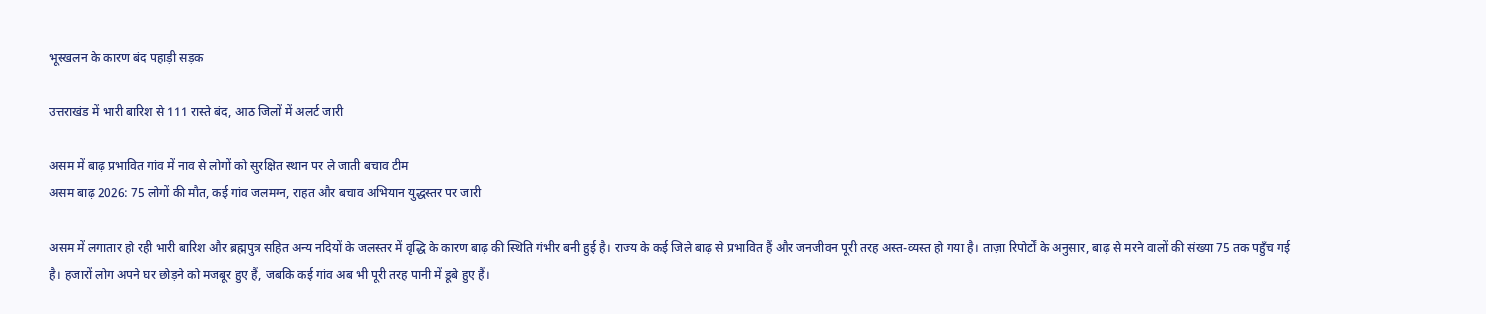भूस्खलन के कारण बंद पहाड़ी सड़क

उत्तराखंड में भारी बारिश से 111 रास्ते बंद, आठ जिलों में अलर्ट जारी

असम में बाढ़ प्रभावित गांव में नाव से लोगों को सुरक्षित स्थान पर ले जाती बचाव टीम
असम बाढ़ 2026: 75 लोगों की मौत, कई गांव जलमग्न, राहत और बचाव अभियान युद्धस्तर पर जारी

असम में लगातार हो रही भारी बारिश और ब्रह्मपुत्र सहित अन्य नदियों के जलस्तर में वृद्धि के कारण बाढ़ की स्थिति गंभीर बनी हुई है। राज्य के कई जिले बाढ़ से प्रभावित हैं और जनजीवन पूरी तरह अस्त-व्यस्त हो गया है। ताज़ा रिपोर्टों के अनुसार, बाढ़ से मरने वालों की संख्या 75 तक पहुँच गई है। हजारों लोग अपने घर छोड़ने को मजबूर हुए हैं, जबकि कई गांव अब भी पूरी तरह पानी में डूबे हुए हैं।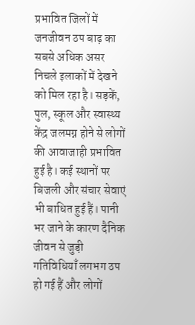प्रभावित जिलों में जनजीवन ठप बाढ़ का सबसे अधिक असर निचले इलाकों में देखने को मिल रहा है। सड़कें, पुल, स्कूल और स्वास्थ्य केंद्र जलमग्न होने से लोगों की आवाजाही प्रभावित हुई है। कई स्थानों पर बिजली और संचार सेवाएं भी बाधित हुई हैं। पानी भर जाने के कारण दैनिक जीवन से जुड़ी गतिविधियाँ लगभग ठप हो गई हैं और लोगों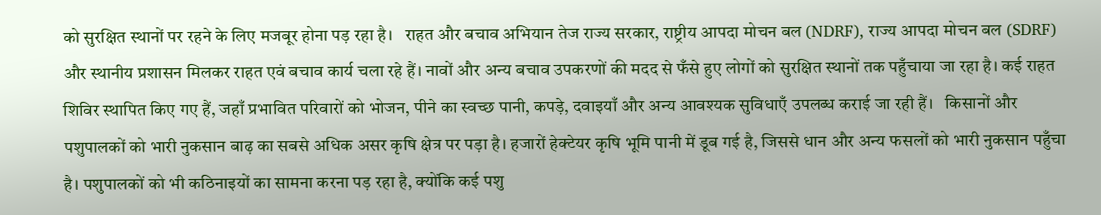को सुरक्षित स्थानों पर रहने के लिए मजबूर होना पड़ रहा है।   राहत और बचाव अभियान तेज राज्य सरकार, राष्ट्रीय आपदा मोचन बल (NDRF), राज्य आपदा मोचन बल (SDRF) और स्थानीय प्रशासन मिलकर राहत एवं बचाव कार्य चला रहे हैं। नावों और अन्य बचाव उपकरणों की मदद से फँसे हुए लोगों को सुरक्षित स्थानों तक पहुँचाया जा रहा है। कई राहत शिविर स्थापित किए गए हैं, जहाँ प्रभावित परिवारों को भोजन, पीने का स्वच्छ पानी, कपड़े, दवाइयाँ और अन्य आवश्यक सुविधाएँ उपलब्ध कराई जा रही हैं।   किसानों और पशुपालकों को भारी नुकसान बाढ़ का सबसे अधिक असर कृषि क्षेत्र पर पड़ा है। हजारों हेक्टेयर कृषि भूमि पानी में डूब गई है, जिससे धान और अन्य फसलों को भारी नुकसान पहुँचा है। पशुपालकों को भी कठिनाइयों का सामना करना पड़ रहा है, क्योंकि कई पशु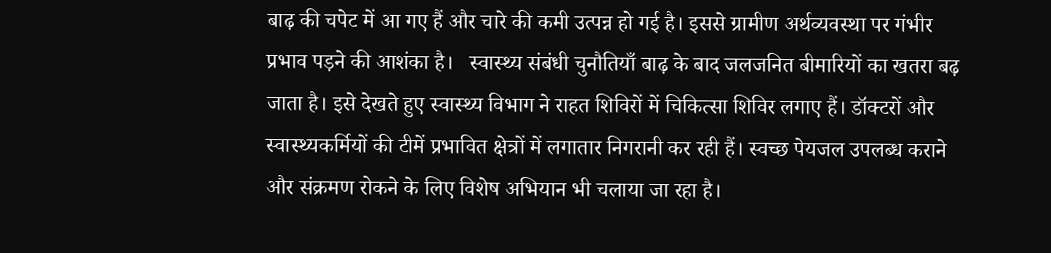बाढ़ की चपेट में आ गए हैं और चारे की कमी उत्पन्न हो गई है। इससे ग्रामीण अर्थव्यवस्था पर गंभीर प्रभाव पड़ने की आशंका है।   स्वास्थ्य संबंधी चुनौतियाँ बाढ़ के बाद जलजनित बीमारियों का खतरा बढ़ जाता है। इसे देखते हुए स्वास्थ्य विभाग ने राहत शिविरों में चिकित्सा शिविर लगाए हैं। डॉक्टरों और स्वास्थ्यकर्मियों की टीमें प्रभावित क्षेत्रों में लगातार निगरानी कर रही हैं। स्वच्छ पेयजल उपलब्ध कराने और संक्रमण रोकने के लिए विशेष अभियान भी चलाया जा रहा है।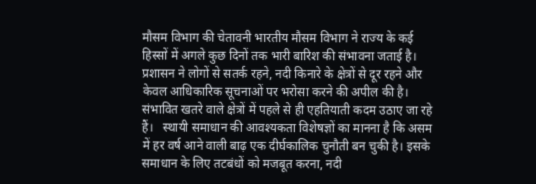मौसम विभाग की चेतावनी भारतीय मौसम विभाग ने राज्य के कई हिस्सों में अगले कुछ दिनों तक भारी बारिश की संभावना जताई है। प्रशासन ने लोगों से सतर्क रहने, नदी किनारे के क्षेत्रों से दूर रहने और केवल आधिकारिक सूचनाओं पर भरोसा करने की अपील की है। संभावित खतरे वाले क्षेत्रों में पहले से ही एहतियाती कदम उठाए जा रहे हैं।   स्थायी समाधान की आवश्यकता विशेषज्ञों का मानना है कि असम में हर वर्ष आने वाली बाढ़ एक दीर्घकालिक चुनौती बन चुकी है। इसके समाधान के लिए तटबंधों को मजबूत करना, नदी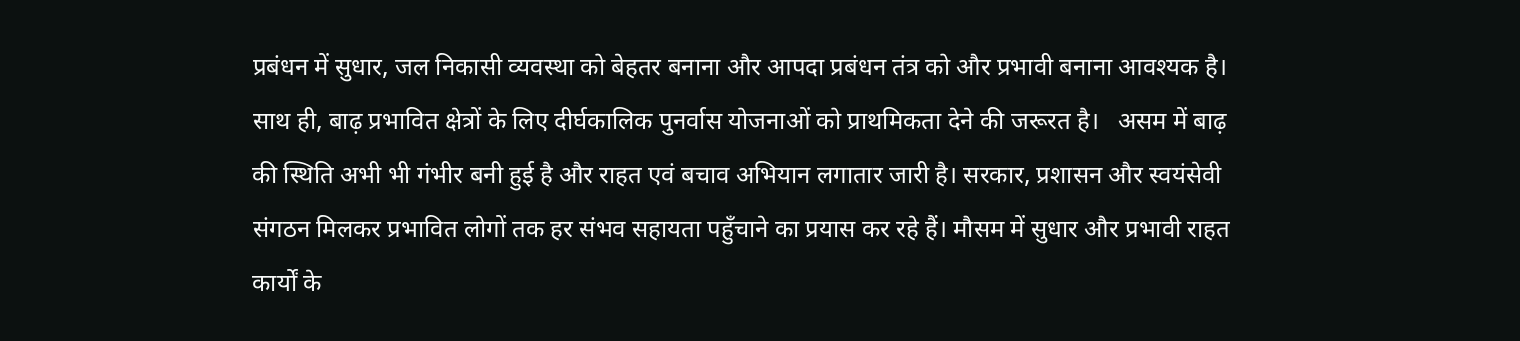प्रबंधन में सुधार, जल निकासी व्यवस्था को बेहतर बनाना और आपदा प्रबंधन तंत्र को और प्रभावी बनाना आवश्यक है। साथ ही, बाढ़ प्रभावित क्षेत्रों के लिए दीर्घकालिक पुनर्वास योजनाओं को प्राथमिकता देने की जरूरत है।   असम में बाढ़ की स्थिति अभी भी गंभीर बनी हुई है और राहत एवं बचाव अभियान लगातार जारी है। सरकार, प्रशासन और स्वयंसेवी संगठन मिलकर प्रभावित लोगों तक हर संभव सहायता पहुँचाने का प्रयास कर रहे हैं। मौसम में सुधार और प्रभावी राहत कार्यों के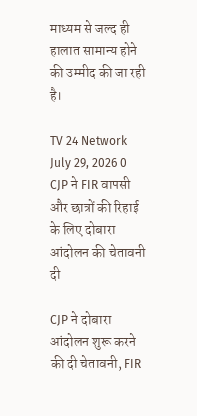माध्यम से जल्द ही हालात सामान्य होने की उम्मीद की जा रही है।

TV 24 Network July 29, 2026 0
CJP ने FIR वापसी और छात्रों की रिहाई के लिए दोबारा आंदोलन की चेतावनी दी

CJP ने दोबारा आंदोलन शुरू करने की दी चेतावनी, FIR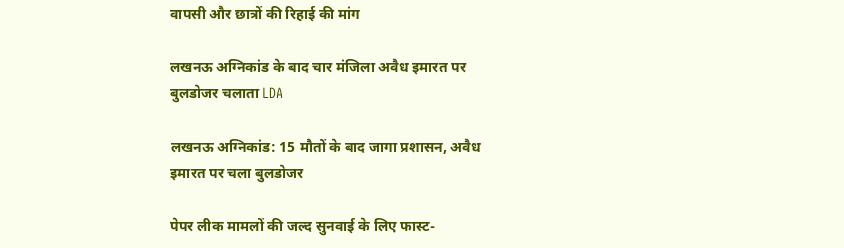वापसी और छात्रों की रिहाई की मांग

लखनऊ अग्निकांड के बाद चार मंजिला अवैध इमारत पर बुलडोजर चलाता LDA

लखनऊ अग्निकांड: 15 मौतों के बाद जागा प्रशासन, अवैध इमारत पर चला बुलडोजर

पेपर लीक मामलों की जल्द सुनवाई के लिए फास्ट-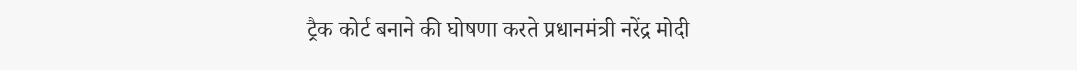ट्रैक कोर्ट बनाने की घोषणा करते प्रधानमंत्री नरेंद्र मोदी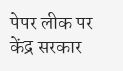पेपर लीक पर केंद्र सरकार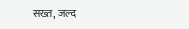सख्त, जल्द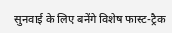सुनवाई के लिए बनेंगे विशेष फास्ट-ट्रैक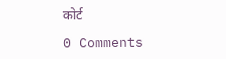कोर्ट

0 Comments